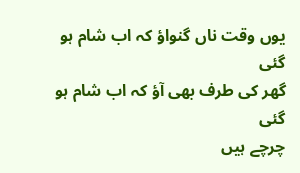یوں وقت ناں گنواؤ کہ اب شام ہو گئی
گھر کی طرف بھی آؤ کہ اب شام ہو گئی
چرچے ہیں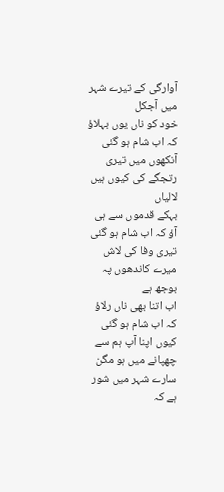آوارگی کے تیرے شہر میں آجکل
خود کو ناں یوں بہلاؤ کہ اب شام ہو گئی
آنکھوں میں تیری رتجگے کی کیوں ہیں لالیاں
بہکے قدموں سے ہی آؤ کہ اب شام ہو گئی
تیری وفا کی لاش میرے کاندھوں پہ بوجھ ہے
اب اتنا بھی ناں رلاؤ کہ اب شام ہو گئی
کیوں اپنا آپ ہم سے چھپانے میں ہو مگن
سارے شہر میں شور ہے کہ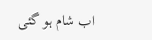اب شام ہو گئی